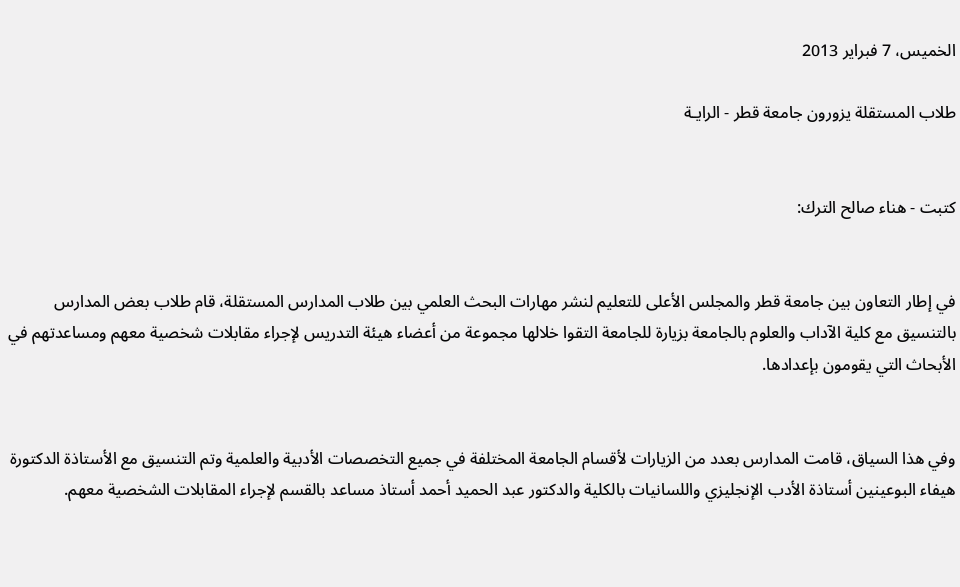الخميس، 7 فبراير 2013

طلاب المستقلة يزورون جامعة قطر - الرايـة


كتبت - هناء صالح الترك:


في إطار التعاون بين جامعة قطر والمجلس الأعلى للتعليم لنشر مهارات البحث العلمي بين طلاب المدارس المستقلة، قام طلاب بعض المدارس بالتنسيق مع كلية الآداب والعلوم بالجامعة بزيارة للجامعة التقوا خلالها مجموعة من أعضاء هيئة التدريس لإجراء مقابلات شخصية معهم ومساعدتهم في الأبحاث التي يقومون بإعدادها.


وفي هذا السياق، قامت المدارس بعدد من الزيارات لأقسام الجامعة المختلفة في جميع التخصصات الأدبية والعلمية وتم التنسيق مع الأستاذة الدكتورة هيفاء البوعينين أستاذة الأدب الإنجليزي واللسانيات بالكلية والدكتور عبد الحميد أحمد أستاذ مساعد بالقسم لإجراء المقابلات الشخصية معهم.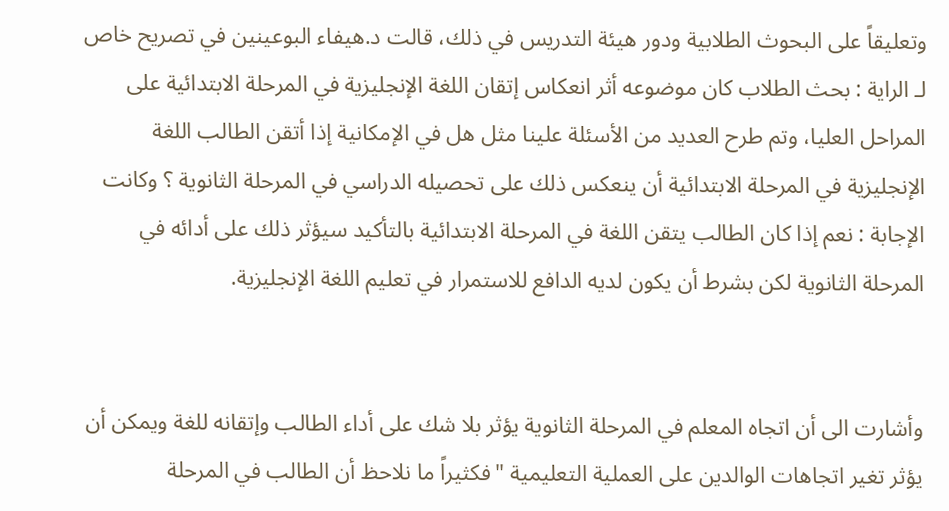وتعليقاً على البحوث الطلابية ودور هيئة التدريس في ذلك، قالت د.هيفاء البوعينين في تصريح خاص لـ الراية : بحث الطلاب كان موضوعه أثر انعكاس إتقان اللغة الإنجليزية في المرحلة الابتدائية على المراحل العليا، وتم طرح العديد من الأسئلة علينا مثل هل في الإمكانية إذا أتقن الطالب اللغة الإنجليزية في المرحلة الابتدائية أن ينعكس ذلك على تحصيله الدراسي في المرحلة الثانوية ؟ وكانت الإجابة : نعم إذا كان الطالب يتقن اللغة في المرحلة الابتدائية بالتأكيد سيؤثر ذلك على أدائه في المرحلة الثانوية لكن بشرط أن يكون لديه الدافع للاستمرار في تعليم اللغة الإنجليزية.


وأشارت الى أن اتجاه المعلم في المرحلة الثانوية يؤثر بلا شك على أداء الطالب وإتقانه للغة ويمكن أن يؤثر تغير اتجاهات الوالدين على العملية التعليمية "فكثيراً ما نلاحظ أن الطالب في المرحلة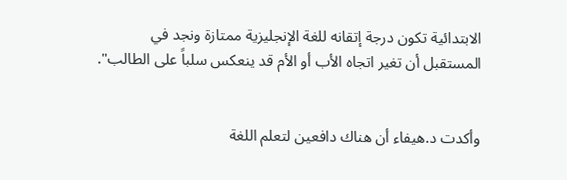الابتدائية تكون درجة إتقانه للغة الإنجليزية ممتازة ونجد في المستقبل أن تغير اتجاه الأب أو الأم قد ينعكس سلباً على الطالب".


وأكدت د.هيفاء أن هناك دافعين لتعلم اللغة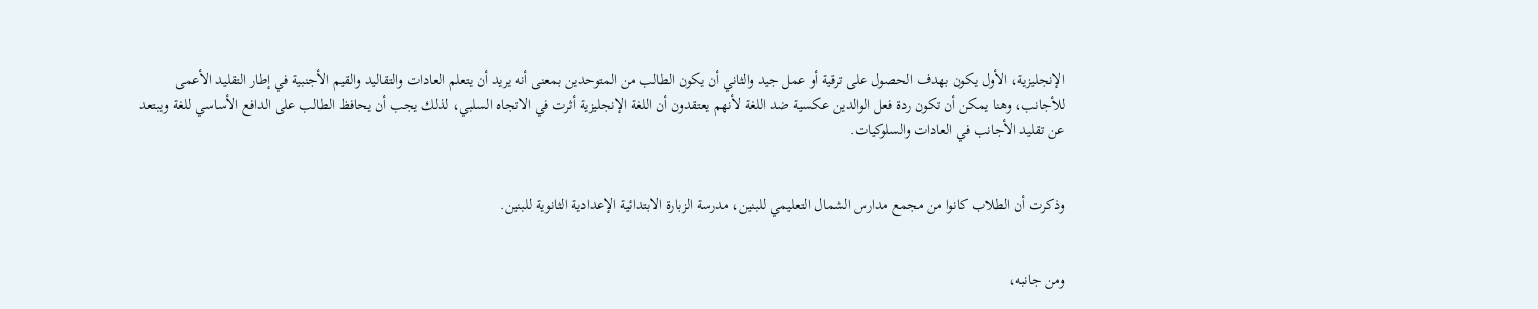الإنجليزية، الأول يكون بهدف الحصول على ترقية أو عمل جيد والثاني أن يكون الطالب من المتوحدين بمعنى أنه يريد أن يتعلم العادات والتقاليد والقيم الأجنبية في إطار التقليد الأعمى للأجانب، وهنا يمكن أن تكون ردة فعل الوالدين عكسية ضد اللغة لأنهم يعتقدون أن اللغة الإنجليزية أثرت في الاتجاه السلبي، لذلك يجب أن يحافظ الطالب على الدافع الأساسي للغة ويبتعد عن تقليد الأجانب في العادات والسلوكيات.


وذكرت أن الطلاب كانوا من مجمع مدارس الشمال التعليمي للبنين، مدرسة الزبارة الابتدائية الإعدادية الثانوية للبنين.


ومن جانبه،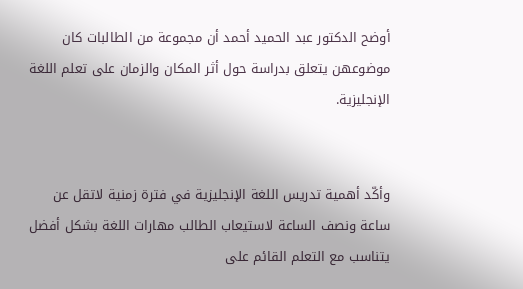أوضح الدكتور عبد الحميد أحمد أن مجموعة من الطالبات كان موضوعهن يتعلق بدراسة حول أثر المكان والزمان على تعلم اللغة الإنجليزية.


وأكّد أهمية تدريس اللغة الإنجليزية في فترة زمنية لاتقل عن ساعة ونصف الساعة لاستيعاب الطالب مهارات اللغة بشكل أفضل يتناسب مع التعلم القائم على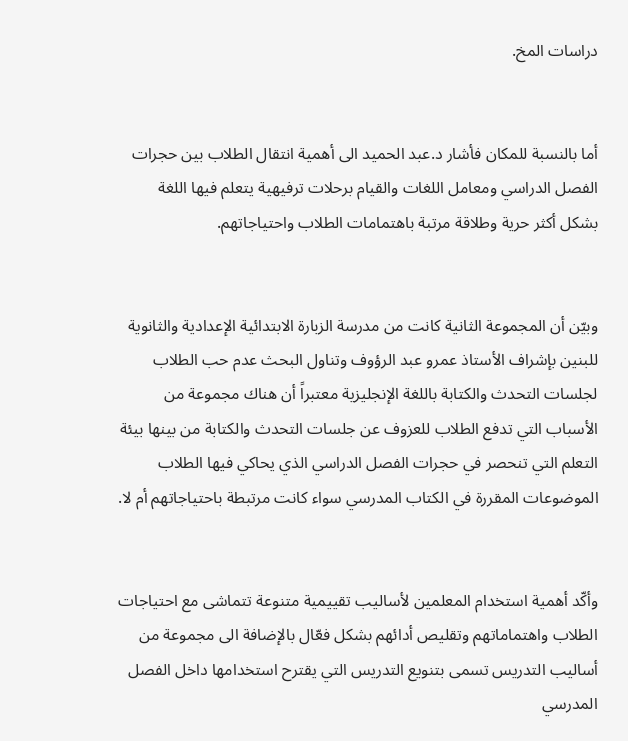دراسات المخ.


أما بالنسبة للمكان فأشار د.عبد الحميد الى أهمية انتقال الطلاب بين حجرات الفصل الدراسي ومعامل اللغات والقيام برحلات ترفيهية يتعلم فيها اللغة بشكل أكثر حرية وطلاقة مرتبة باهتمامات الطلاب واحتياجاتهم.


وبيّن أن المجموعة الثانية كانت من مدرسة الزبارة الابتدائية الإعدادية والثانوية للبنين بإشراف الأستاذ عمرو عبد الرؤوف وتناول البحث عدم حب الطلاب لجلسات التحدث والكتابة باللغة الإنجليزية معتبراً أن هناك مجموعة من الأسباب التي تدفع الطلاب للعزوف عن جلسات التحدث والكتابة من بينها بيئة التعلم التي تنحصر في حجرات الفصل الدراسي الذي يحاكي فيها الطلاب الموضوعات المقررة في الكتاب المدرسي سواء كانت مرتبطة باحتياجاتهم أم لا.


وأكّد أهمية استخدام المعلمين لأساليب تقييمية متنوعة تتماشى مع احتياجات الطلاب واهتماماتهم وتقليص أدائهم بشكل فعّال بالإضافة الى مجموعة من أساليب التدريس تسمى بتنويع التدريس التي يقترح استخدامها داخل الفصل المدرسي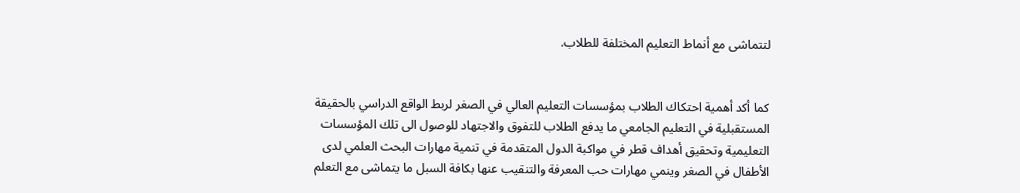لتتماشى مع أنماط التعليم المختلفة للطلاب.


كما أكد أهمية احتكاك الطلاب بمؤسسات التعليم العالي في الصغر لربط الواقع الدراسي بالحقيقة المستقبلية في التعليم الجامعي ما يدفع الطلاب للتفوق والاجتهاد للوصول الى تلك المؤسسات التعليمية وتحقيق أهداف قطر في مواكبة الدول المتقدمة في تنمية مهارات البحث العلمي لدى الأطفال في الصغر وينمي مهارات حب المعرفة والتنقيب عنها بكافة السبل ما يتماشى مع التعلم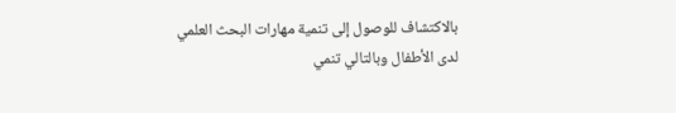بالاكتشاف للوصول إلى تنمية مهارات البحث العلمي لدى الأطفال وبالتالي تنمي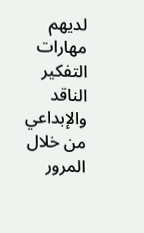لديهم مهارات التفكير الناقد والإبداعي من خلال المرور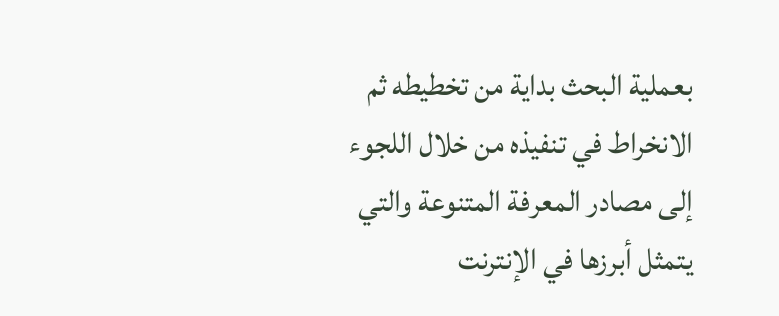بعملية البحث بداية من تخطيطه ثم الانخراط في تنفيذه من خلال اللجوء إلى مصادر المعرفة المتنوعة والتي يتمثل أبرزها في الإنترنت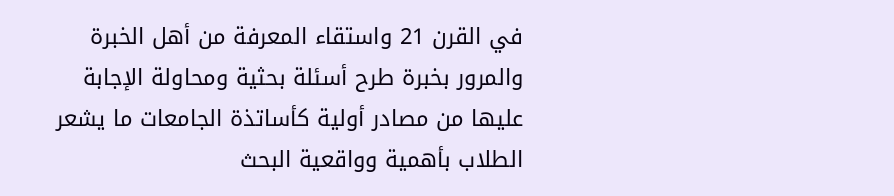في القرن 21 واستقاء المعرفة من أهل الخبرة والمرور بخبرة طرح أسئلة بحثية ومحاولة الإجابة عليها من مصادر أولية كأساتذة الجامعات ما يشعر الطلاب بأهمية وواقعية البحث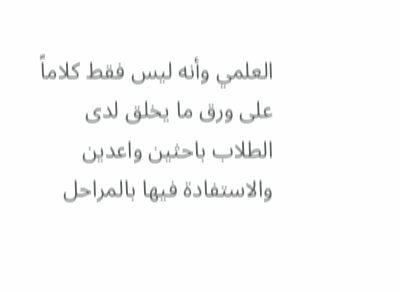العلمي وأنه ليس فقط كلاماً على ورق ما يخلق لدى الطلاب باحثين واعدين والاستفادة فيها بالمراحل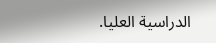الدراسية العليا.